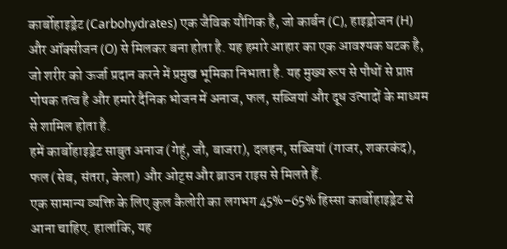कार्बोहाइड्रेट (Carbohydrates) एक जैविक यौगिक है, जो कार्बन (C), हाइड्रोजन (H) और ऑक्सीजन (O) से मिलकर बना होता है. यह हमारे आहार का एक आवश्यक घटक है, जो शरीर को ऊर्जा प्रदान करने में प्रमुख भूमिका निभाता है. यह मुख्य रूप से पौधों से प्राप्त पोषक तत्व है और हमारे दैनिक भोजन में अनाज, फल, सब्जियां और दूध उत्पादों के माध्यम से शामिल होता है.
हमें कार्बोहाइड्रेट साबुत अनाज (गेहूं, जौ, बाजरा), दलहन, सब्जियां (गाजर, शकरकंद), फल (सेब, संतरा, केला) और ओट्स और ब्राउन राइस से मिलते हैं.
एक सामान्य व्यक्ति के लिए कुल कैलोरी का लगभग 45%–65% हिस्सा कार्बोहाइड्रेट से आना चाहिए. हालांकि, यह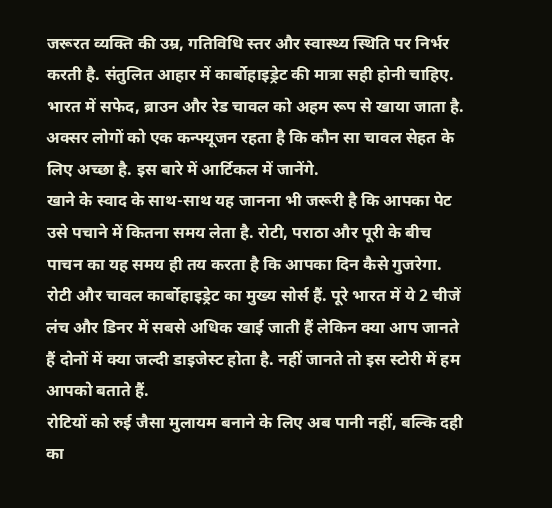जरूरत व्यक्ति की उम्र, गतिविधि स्तर और स्वास्थ्य स्थिति पर निर्भर करती है. संतुलित आहार में कार्बोहाइड्रेट की मात्रा सही होनी चाहिए.
भारत में सफेद, ब्राउन और रेड चावल को अहम रूप से खाया जाता है. अक्सर लोगों को एक कन्फ्यूजन रहता है कि कौन सा चावल सेहत के लिए अच्छा है. इस बारे में आर्टिकल में जानेंगे.
खाने के स्वाद के साथ-साथ यह जानना भी जरूरी है कि आपका पेट उसे पचाने में कितना समय लेता है. रोटी, पराठा और पूरी के बीच पाचन का यह समय ही तय करता है कि आपका दिन कैसे गुजरेगा.
रोटी और चावल कार्बोहाइड्रेट का मुख्य सोर्स हैं. पूरे भारत में ये 2 चीजें लंच और डिनर में सबसे अधिक खाई जाती हैं लेकिन क्या आप जानते हैं दोनों में क्या जल्दी डाइजेस्ट होता है. नहीं जानते तो इस स्टोरी में हम आपको बताते हैं.
रोटियों को रुई जैसा मुलायम बनाने के लिए अब पानी नहीं, बल्कि दही का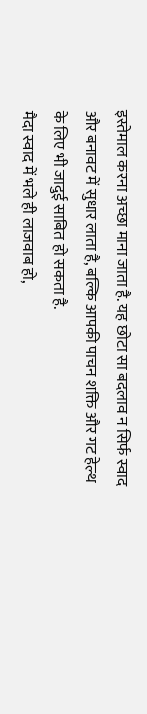इस्तेमाल करना अच्छा माना जाता है. यह छोटा सा बदलाव न सिर्फ स्वाद और बनावट में सुधार लाता है, बल्कि आपकी पाचन शक्ति और गट हेल्थ के लिए भी जादुई साबित हो सकता है.
मैदा स्वाद में भले ही लाजवाब हो,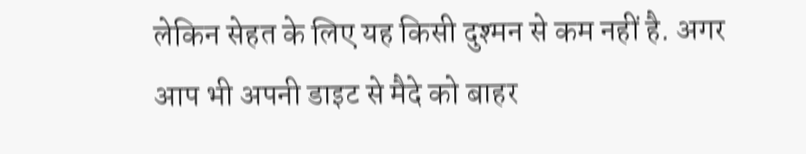लेकिन सेहत के लिए यह किसी दुश्मन से कम नहीं है. अगर आप भी अपनी डाइट से मैदे को बाहर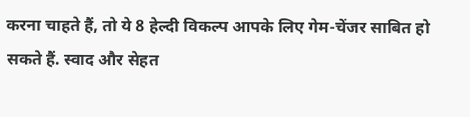करना चाहते हैं, तो ये 8 हेल्दी विकल्प आपके लिए गेम-चेंजर साबित हो सकते हैं. स्वाद और सेहत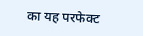का यह परफेक्ट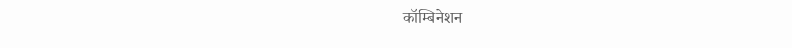कॉम्बिनेशन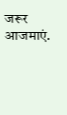जरूर आजमाएं.